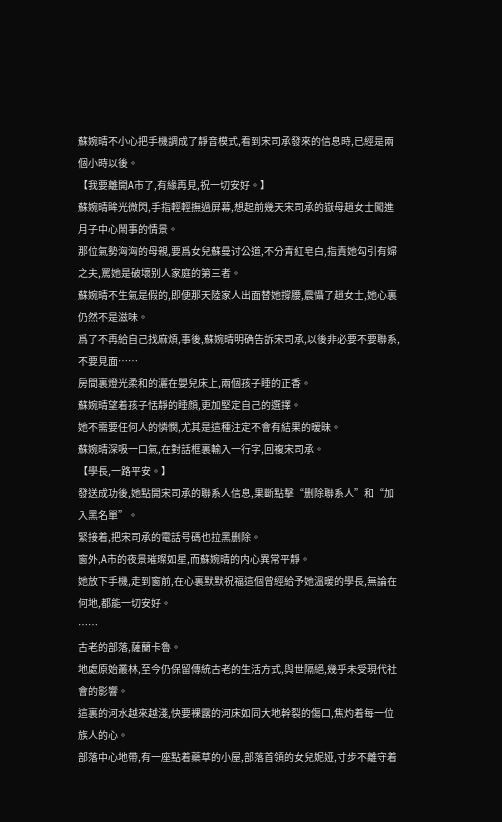蘇婉晴不小心把手機調成了靜音模式,看到宋司承發來的信息時,已經是兩個小時以後。
【我要離開A市了,有緣再見,祝一切安好。】
蘇婉晴眸光微閃,手指輕輕撫過屏幕,想起前幾天宋司承的嶽母趙女士闖進月子中心鬧事的情景。
那位氣勢洶洶的母親,要爲女兒蘇曼讨公道,不分青紅皂白,指責她勾引有婦之夫,罵她是破壞别人家庭的第三者。
蘇婉晴不生氣是假的,即便那天陸家人出面替她撐腰,震懾了趙女士,她心裏仍然不是滋味。
爲了不再給自己找麻煩,事後,蘇婉晴明确告訴宋司承,以後非必要不要聯系,不要見面……
房間裏燈光柔和的灑在嬰兒床上,兩個孩子睡的正香。
蘇婉晴望着孩子恬靜的睡顔,更加堅定自己的選擇。
她不需要任何人的憐憫,尤其是這種注定不會有結果的暧昧。
蘇婉晴深吸一口氣,在對話框裏輸入一行字,回複宋司承。
【學長,一路平安。】
發送成功後,她點開宋司承的聯系人信息,果斷點擊“删除聯系人”和“加入黑名單”。
緊接着,把宋司承的電話号碼也拉黑删除。
窗外,A市的夜景璀璨如星,而蘇婉晴的内心異常平靜。
她放下手機,走到窗前,在心裏默默祝福這個曾經給予她溫暖的學長,無論在何地,都能一切安好。
……
古老的部落,薩蘭卡魯。
地處原始叢林,至今仍保留傳統古老的生活方式,與世隔絕,幾乎未受現代社會的影響。
這裏的河水越來越淺,快要裸露的河床如同大地幹裂的傷口,焦灼着每一位族人的心。
部落中心地帶,有一座點着藥草的小屋,部落首領的女兒妮娅,寸步不離守着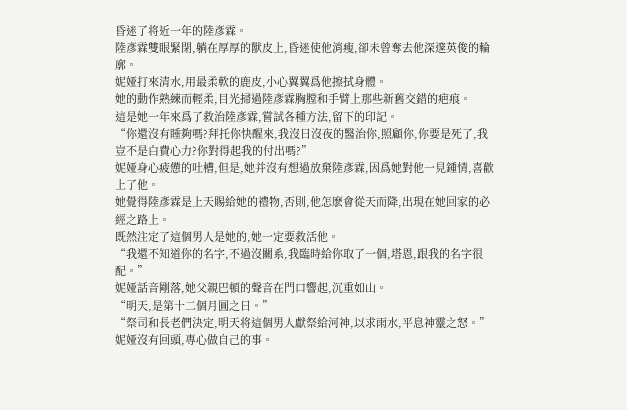昏迷了将近一年的陸彥霖。
陸彥霖雙眼緊閉,躺在厚厚的獸皮上,昏迷使他消瘦,卻未曾奪去他深邃英俊的輪廓。
妮娅打來清水,用最柔軟的鹿皮,小心翼翼爲他擦拭身體。
她的動作熟練而輕柔,目光掃過陸彥霖胸膛和手臂上那些新舊交錯的疤痕。
這是她一年來爲了救治陸彥霖,嘗試各種方法,留下的印記。
“你還沒有睡夠嗎?拜托你快醒來,我沒日沒夜的醫治你,照顧你,你要是死了,我豈不是白費心力?你對得起我的付出嗎?”
妮娅身心疲憊的吐槽,但是,她并沒有想過放棄陸彥霖,因爲她對他一見鍾情,喜歡上了他。
她覺得陸彥霖是上天賜給她的禮物,否則,他怎麽會從天而降,出現在她回家的必經之路上。
既然注定了這個男人是她的,她一定要救活他。
“我還不知道你的名字,不過沒關系,我臨時給你取了一個,塔恩,跟我的名字很配。”
妮娅話音剛落,她父親巴頓的聲音在門口響起,沉重如山。
“明天,是第十二個月圓之日。”
“祭司和長老們決定,明天将這個男人獻祭給河神,以求雨水,平息神靈之怒。”
妮娅沒有回頭,專心做自己的事。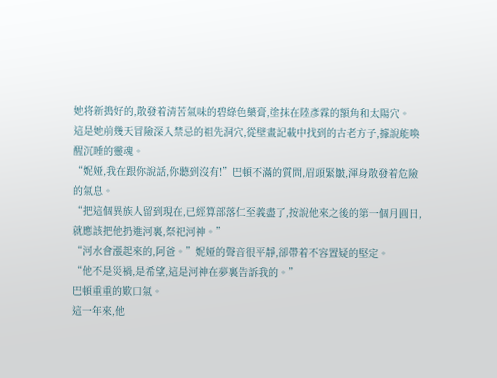她将新搗好的,散發着清苦氣味的碧綠色藥膏,塗抹在陸彥霖的額角和太陽穴。
這是她前幾天冒險深入禁忌的祖先洞穴,從壁畫記載中找到的古老方子,據說能喚醒沉睡的靈魂。
“妮娅,我在跟你說話,你聽到沒有!”巴頓不滿的質問,眉頭緊皺,渾身散發着危險的氣息。
“把這個異族人留到現在,已經算部落仁至義盡了,按說他來之後的第一個月圓日,就應該把他扔進河裏,祭祀河神。”
“河水會漲起來的,阿爸。”妮娅的聲音很平靜,卻帶着不容置疑的堅定。
“他不是災禍,是希望,這是河神在夢裏告訴我的。”
巴頓重重的歎口氣。
這一年來,他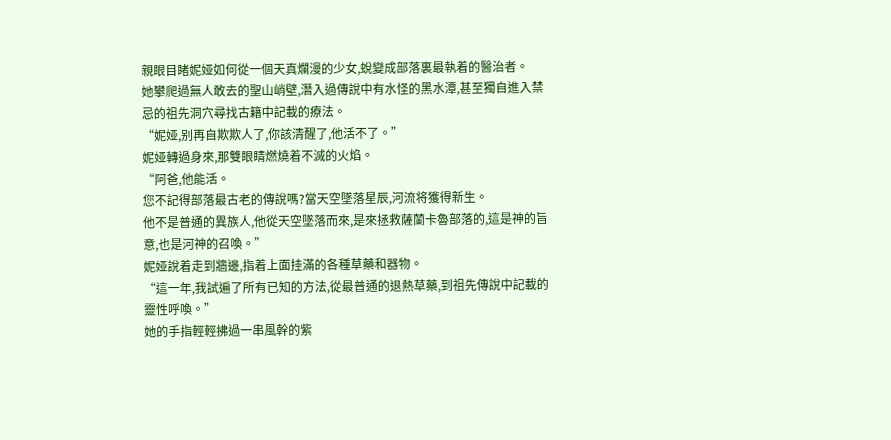親眼目睹妮娅如何從一個天真爛漫的少女,蛻變成部落裏最執着的醫治者。
她攀爬過無人敢去的聖山峭壁,潛入過傳說中有水怪的黑水潭,甚至獨自進入禁忌的祖先洞穴尋找古籍中記載的療法。
“妮娅,别再自欺欺人了,你該清醒了,他活不了。”
妮娅轉過身來,那雙眼睛燃燒着不滅的火焰。
“阿爸,他能活。
您不記得部落最古老的傳說嗎?當天空墜落星辰,河流将獲得新生。
他不是普通的異族人,他從天空墜落而來,是來拯救薩蘭卡魯部落的,這是神的旨意,也是河神的召喚。”
妮娅說着走到牆邊,指着上面挂滿的各種草藥和器物。
“這一年,我試遍了所有已知的方法,從最普通的退熱草藥,到祖先傳說中記載的靈性呼喚。”
她的手指輕輕拂過一串風幹的紫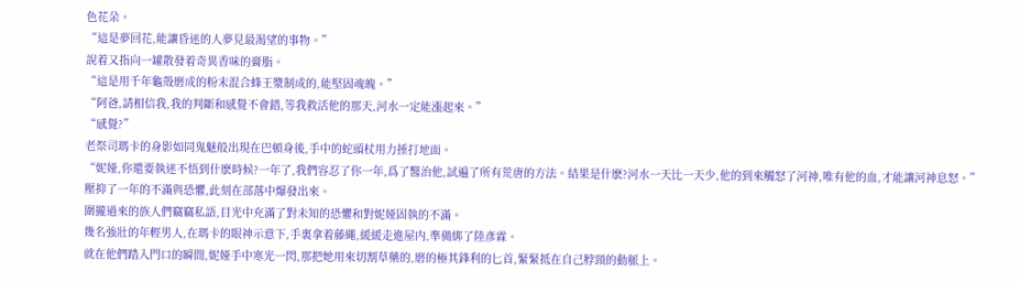色花朵。
“這是夢回花,能讓昏迷的人夢見最渴望的事物。”
說着又指向一罐散發着奇異香味的膏脂。
“這是用千年龜殼磨成的粉末混合蜂王漿制成的,能堅固魂魄。”
“阿爸,請相信我,我的判斷和感覺不會錯,等我救活他的那天,河水一定能漲起來。”
“感覺?”
老祭司瑪卡的身影如同鬼魅般出現在巴頓身後,手中的蛇頭杖用力捶打地面。
“妮娅,你還要執迷不悟到什麽時候?一年了,我們容忍了你一年,爲了醫治他,試遍了所有荒唐的方法。結果是什麽?河水一天比一天少,他的到來觸怒了河神,唯有他的血,才能讓河神息怒。”
壓抑了一年的不滿與恐懼,此刻在部落中爆發出來。
圍攏過來的族人們竊竊私語,目光中充滿了對未知的恐懼和對妮娅固執的不滿。
幾名強壯的年輕男人,在瑪卡的眼神示意下,手裏拿着藤繩,緩緩走進屋内,準備綁了陸彥霖。
就在他們踏入門口的瞬間,妮娅手中寒光一閃,那把她用來切割草藥的,磨的極其鋒利的匕首,緊緊抵在自己脖頸的動脈上。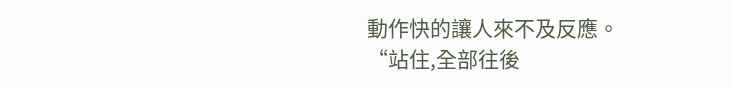動作快的讓人來不及反應。
“站住,全部往後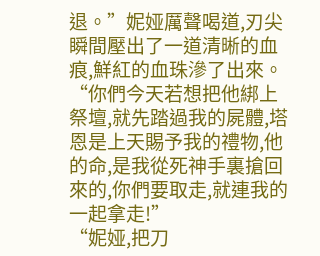退。”妮娅厲聲喝道,刃尖瞬間壓出了一道清晰的血痕,鮮紅的血珠滲了出來。
“你們今天若想把他綁上祭壇,就先踏過我的屍體,塔恩是上天賜予我的禮物,他的命,是我從死神手裏搶回來的,你們要取走,就連我的一起拿走!”
“妮娅,把刀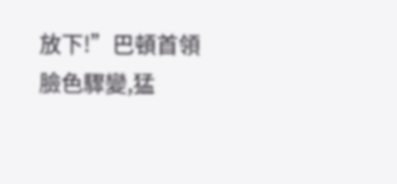放下!”巴頓首領臉色驟變,猛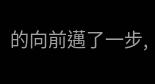的向前邁了一步,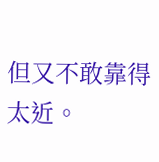但又不敢靠得太近。